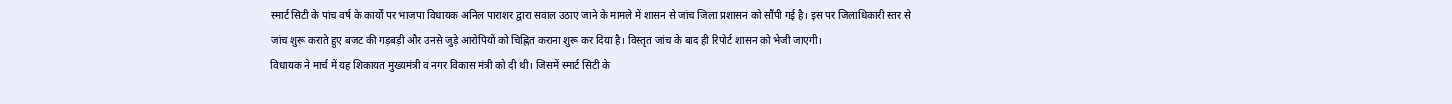स्मार्ट सिटी के पांच वर्ष के कार्यों पर भाजपा विधायक अनिल पाराशर द्वारा सवाल उठाए जाने के मामले में शासन से जांच जिला प्रशासन को सौंपी गई है। इस पर जिलाधिकारी स्तर से जांच शुरू कराते हुए बजट की गड़बड़ी और उनसे जुड़े आरोपियों को चिह्नित कराना शुरू कर दिया है। विस्तृत जांच के बाद ही रिपोर्ट शासन को भेजी जाएगी।
विधायक ने मार्च में यह शिकायत मुख्यमंत्री व नगर विकास मंत्री को दी थी। जिसमें स्मार्ट सिटी के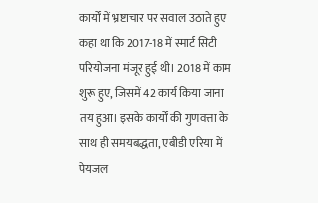कार्यों में भ्रष्टाचार पर सवाल उठाते हुए कहा था कि 2017-18 में स्मार्ट सिटी परियोजना मंजूर हुई थी। 2018 में काम शुरू हुए, जिसमें 42 कार्य किया जाना तय हुआ। इसके कार्यों की गुणवत्ता के साथ ही समयबद्धता, एबीडी एरिया में पेयजल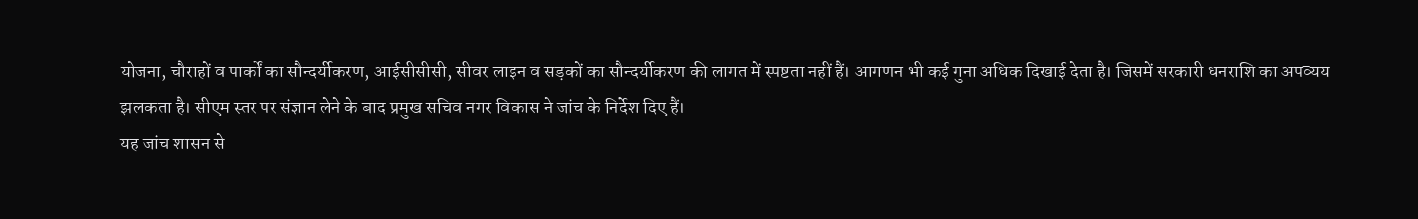योजना, चौराहों व पार्कों का सौन्दर्यीकरण, आईसीसीसी, सीवर लाइन व सड़कों का सौन्दर्यीकरण की लागत में स्पष्टता नहीं हैं। आगणन भी कई गुना अधिक दिखाई देता है। जिसमें सरकारी धनराशि का अपव्यय झलकता है। सीएम स्तर पर संज्ञान लेने के बाद प्रमुख सचिव नगर विकास ने जांच के निर्देश दिए हैं।
यह जांच शासन से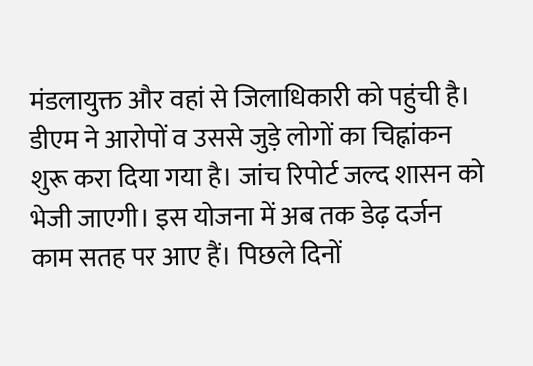मंडलायुक्त और वहां से जिलाधिकारी को पहुंची है। डीएम ने आरोपों व उससे जुड़े लोगों का चिह्नांकन शुरू करा दिया गया है। जांच रिपोर्ट जल्द शासन को भेजी जाएगी। इस योजना में अब तक डेढ़ दर्जन काम सतह पर आए हैं। पिछले दिनों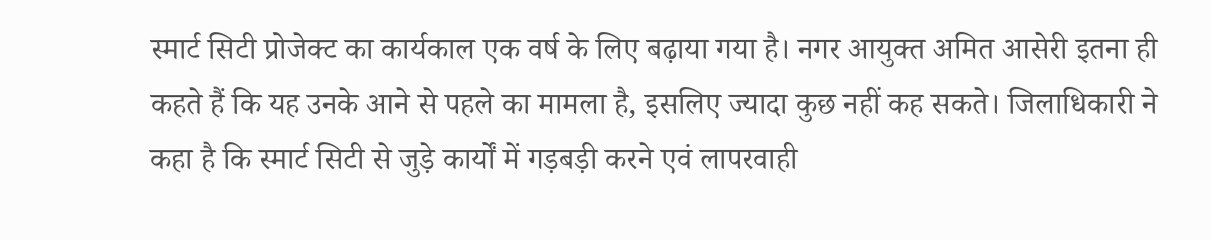स्मार्ट सिटी प्रोजेक्ट का कार्यकाल एक वर्ष के लिए बढ़ाया गया है। नगर आयुक्त अमित आसेरी इतना ही कहते हैं कि यह उनके आने से पहले का मामला है, इसलिए ज्यादा कुछ नहीं कह सकते। जिलाधिकारी ने कहा है कि स्मार्ट सिटी से जुड़े कार्यों में गड़बड़ी करने एवं लापरवाही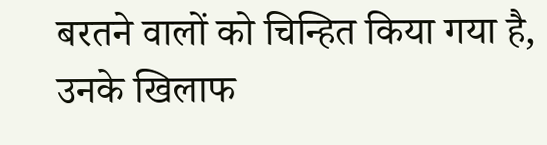बरतने वालों को चिन्हित किया गया है, उनके खिलाफ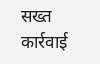सख्त कार्रवाई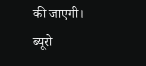की जाएगी। ब्यूरो